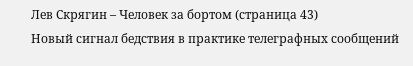Лев Скрягин – Человек за бортом (страница 43)
Новый сигнал бедствия в практике телеграфных сообщений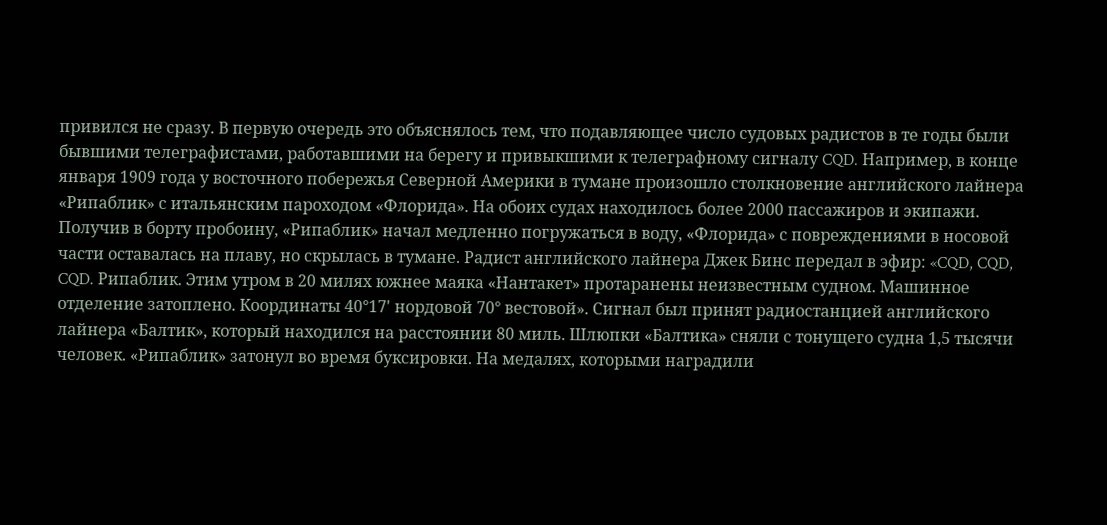привился не сразу. В первую очередь это объяснялось тем, что подавляющее число судовых радистов в те годы были бывшими телеграфистами, работавшими на берегу и привыкшими к телеграфному сигналу CQD. Например, в конце января 1909 года у восточного побережья Северной Америки в тумане произошло столкновение английского лайнера «Рипаблик» с итальянским пароходом «Флорида». На обоих судах находилось более 2000 пассажиров и экипажи. Получив в борту пробоину, «Рипаблик» начал медленно погружаться в воду, «Флорида» с повреждениями в носовой части оставалась на плаву, но скрылась в тумане. Радист английского лайнера Джек Бинс передал в эфир: «CQD, CQD, CQD. Рипаблик. Этим утром в 20 милях южнее маяка «Нантакет» протаранены неизвестным судном. Машинное отделение затоплено. Координаты 40°17' нордовой 70° вестовой». Сигнал был принят радиостанцией английского лайнера «Балтик», который находился на расстоянии 80 миль. Шлюпки «Балтика» сняли с тонущего судна 1,5 тысячи человек. «Рипаблик» затонул во время буксировки. На медалях, которыми наградили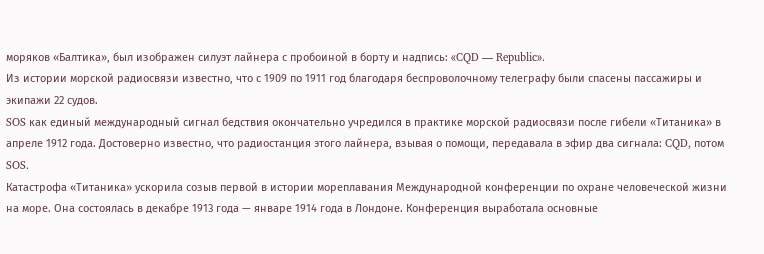моряков «Балтика», был изображен силуэт лайнера с пробоиной в борту и надпись: «CQD — Republic».
Из истории морской радиосвязи известно, что с 1909 по 1911 год благодаря беспроволочному телеграфу были спасены пассажиры и экипажи 22 судов.
SOS как единый международный сигнал бедствия окончательно учредился в практике морской радиосвязи после гибели «Титаника» в апреле 1912 года. Достоверно известно, что радиостанция этого лайнера, взывая о помощи, передавала в эфир два сигнала: CQD, потом SOS.
Катастрофа «Титаника» ускорила созыв первой в истории мореплавания Международной конференции по охране человеческой жизни на море. Она состоялась в декабре 1913 года — январе 1914 года в Лондоне. Конференция выработала основные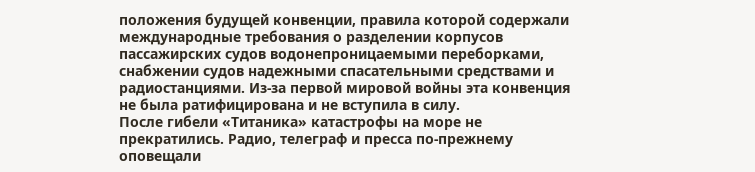положения будущей конвенции, правила которой содержали международные требования о разделении корпусов пассажирских судов водонепроницаемыми переборками, снабжении судов надежными спасательными средствами и радиостанциями. Из-за первой мировой войны эта конвенция не была ратифицирована и не вступила в силу.
После гибели «Титаника» катастрофы на море не прекратились. Радио, телеграф и пресса по-прежнему оповещали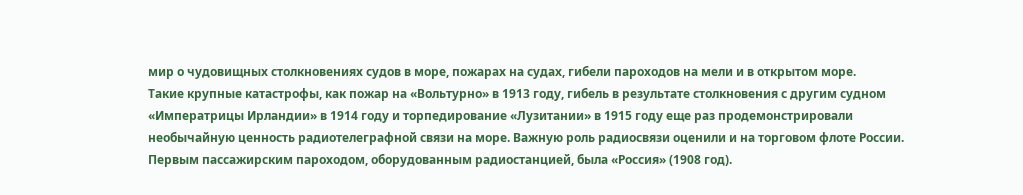мир о чудовищных столкновениях судов в море, пожарах на судах, гибели пароходов на мели и в открытом море.
Такие крупные катастрофы, как пожар на «Вольтурно» в 1913 году, гибель в результате столкновения с другим судном «Императрицы Ирландии» в 1914 году и торпедирование «Лузитании» в 1915 году еще раз продемонстрировали необычайную ценность радиотелеграфной связи на море. Важную роль радиосвязи оценили и на торговом флоте России. Первым пассажирским пароходом, оборудованным радиостанцией, была «Россия» (1908 год).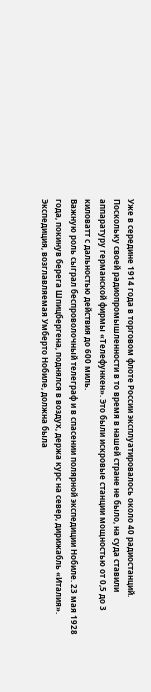Уже в середине 1914 года в торговом флоте России эксплуатировалось около 40 радиостанций. Поскольку своей радиопромышленности в то время в нашей стране не было, на суда ставили аппаратуру германской фирмы «Телефункен». Это были искровые станции мощностью от 0,5 до 3 киловатт с дальностью действия до 600 миль.
Важную роль сыграл беспроволочный телеграф и в спасении полярной экспедиции Нобиле. 23 мая 1928 года, покинув берега Шпицбергена, поднялся в воздух, держа курс на север, дирижабль «Италия». Экспедиция, возглавляемая Умберто Нобиле, должна была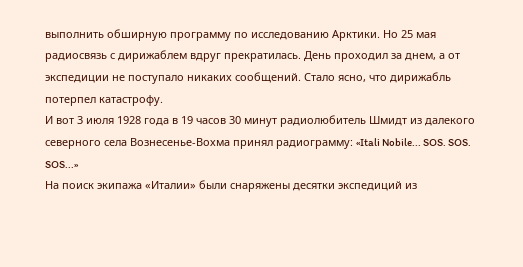выполнить обширную программу по исследованию Арктики. Но 25 мая радиосвязь с дирижаблем вдруг прекратилась. День проходил за днем, а от экспедиции не поступало никаких сообщений. Стало ясно, что дирижабль потерпел катастрофу.
И вот 3 июля 1928 года в 19 часов 30 минут радиолюбитель Шмидт из далекого северного села Вознесенье-Вохма принял радиограмму: «Itali Nobile... SOS. SOS. SOS...»
На поиск экипажа «Италии» были снаряжены десятки экспедиций из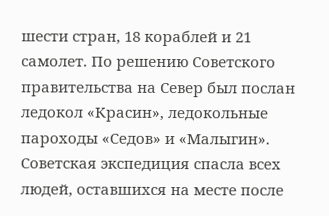шести стран, 18 кораблей и 21 самолет. По решению Советского правительства на Север был послан ледокол «Красин», ледокольные пароходы «Седов» и «Малыгин». Советская экспедиция спасла всех людей, оставшихся на месте после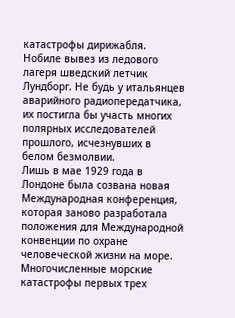катастрофы дирижабля. Нобиле вывез из ледового лагеря шведский летчик Лундборг. Не будь у итальянцев аварийного радиопередатчика, их постигла бы участь многих полярных исследователей прошлого, исчезнувших в белом безмолвии.
Лишь в мае 1929 года в Лондоне была созвана новая Международная конференция, которая заново разработала положения для Международной конвенции по охране человеческой жизни на море.
Многочисленные морские катастрофы первых трех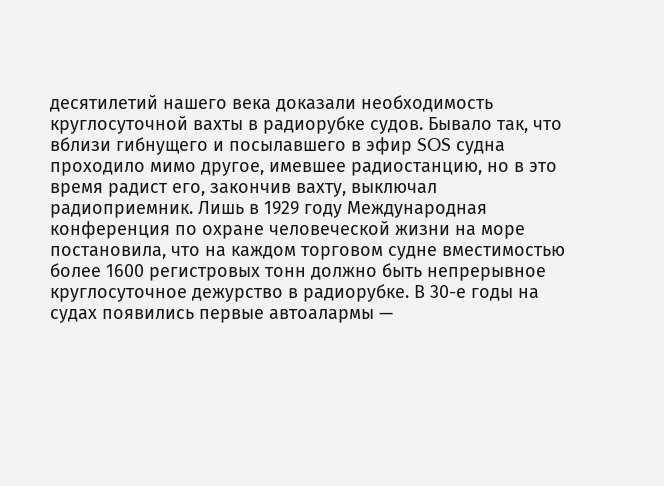десятилетий нашего века доказали необходимость круглосуточной вахты в радиорубке судов. Бывало так, что вблизи гибнущего и посылавшего в эфир SOS судна проходило мимо другое, имевшее радиостанцию, но в это время радист его, закончив вахту, выключал радиоприемник. Лишь в 1929 году Международная конференция по охране человеческой жизни на море постановила, что на каждом торговом судне вместимостью более 1600 регистровых тонн должно быть непрерывное круглосуточное дежурство в радиорубке. В 30-е годы на судах появились первые автоалармы —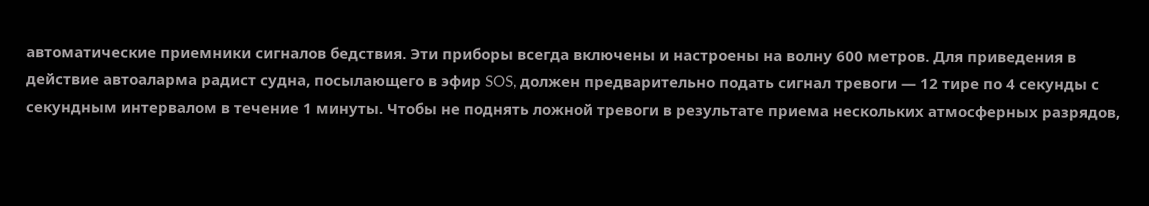автоматические приемники сигналов бедствия. Эти приборы всегда включены и настроены на волну 600 метров. Для приведения в действие автоаларма радист судна, посылающего в эфир SOS, должен предварительно подать сигнал тревоги — 12 тире по 4 секунды с секундным интервалом в течение 1 минуты. Чтобы не поднять ложной тревоги в результате приема нескольких атмосферных разрядов,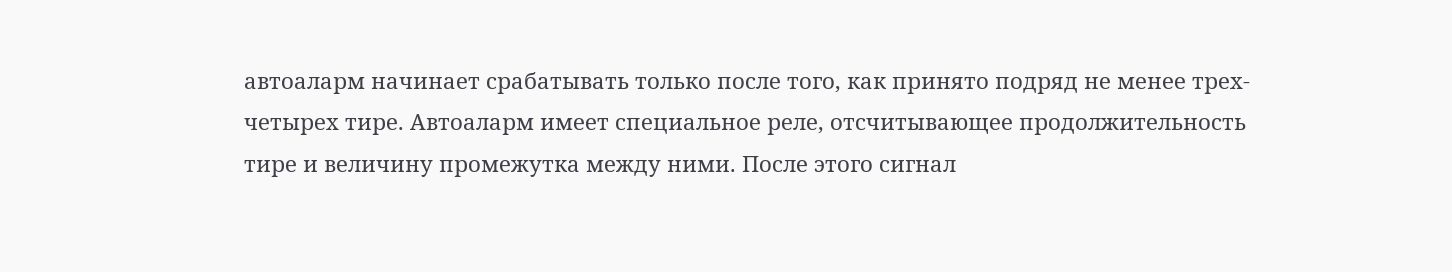автоаларм начинает срабатывать только после того, как принято подряд не менее трех-четырех тире. Автоаларм имеет специальное реле, отсчитывающее продолжительность тире и величину промежутка между ними. После этого сигнал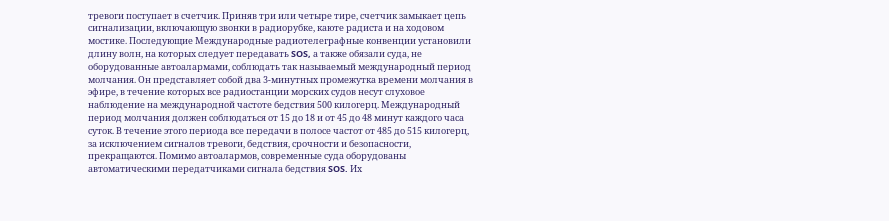тревоги поступает в счетчик. Приняв три или четыре тире, счетчик замыкает цепь сигнализации, включающую звонки в радиорубке, каюте радиста и на ходовом мостике. Последующие Международные радиотелеграфные конвенции установили длину волн, на которых следует передавать SOS, а также обязали суда, не оборудованные автоалармами, соблюдать так называемый международный период молчания. Он представляет собой два 3-минутных промежутка времени молчания в эфире, в течение которых все радиостанции морских судов несут слуховое наблюдение на международной частоте бедствия 500 килогерц. Международный период молчания должен соблюдаться от 15 до 18 и от 45 до 48 минут каждого часа суток. В течение этого периода все передачи в полосе частот от 485 до 515 килогерц, за исключением сигналов тревоги, бедствия, срочности и безопасности, прекращаются. Помимо автоалармов, современные суда оборудованы автоматическими передатчиками сигнала бедствия SOS. Их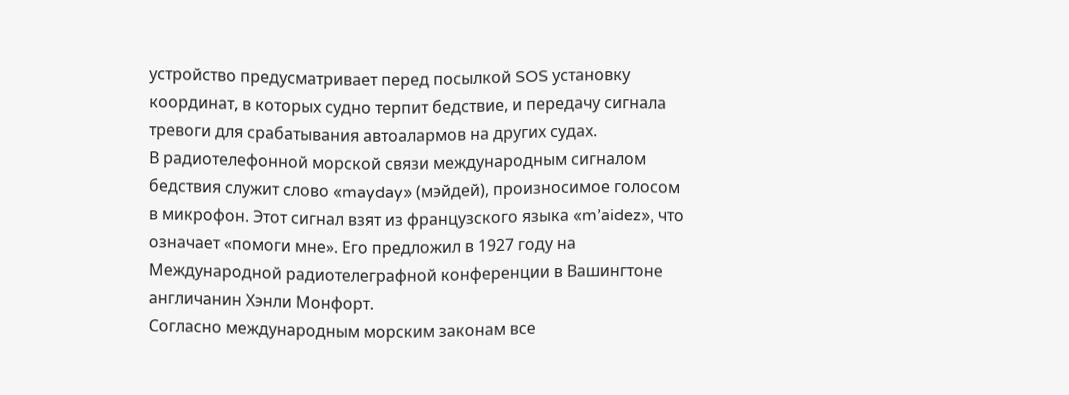устройство предусматривает перед посылкой SOS установку координат, в которых судно терпит бедствие, и передачу сигнала тревоги для срабатывания автоалармов на других судах.
В радиотелефонной морской связи международным сигналом бедствия служит слово «mayday» (мэйдей), произносимое голосом в микрофон. Этот сигнал взят из французского языка «m’aidez», что означает «помоги мне». Его предложил в 1927 году на Международной радиотелеграфной конференции в Вашингтоне англичанин Хэнли Монфорт.
Согласно международным морским законам все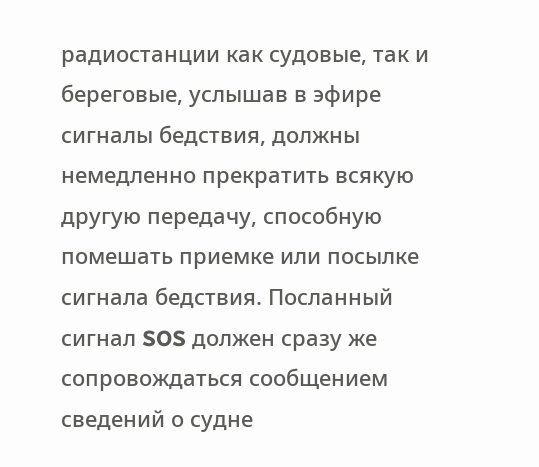радиостанции как судовые, так и береговые, услышав в эфире сигналы бедствия, должны немедленно прекратить всякую другую передачу, способную помешать приемке или посылке сигнала бедствия. Посланный сигнал SOS должен сразу же сопровождаться сообщением сведений о судне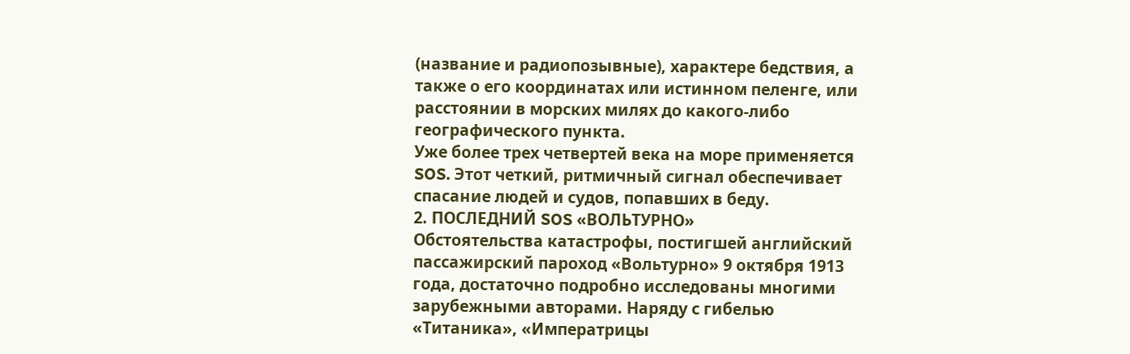(название и радиопозывные), характере бедствия, а также о его координатах или истинном пеленге, или расстоянии в морских милях до какого-либо географического пункта.
Уже более трех четвертей века на море применяется SOS. Этот четкий, ритмичный сигнал обеспечивает спасание людей и судов, попавших в беду.
2. ПОСЛЕДНИЙ SOS «ВОЛЬТУРНО»
Обстоятельства катастрофы, постигшей английский пассажирский пароход «Вольтурно» 9 октября 1913 года, достаточно подробно исследованы многими зарубежными авторами. Наряду с гибелью «Титаника», «Императрицы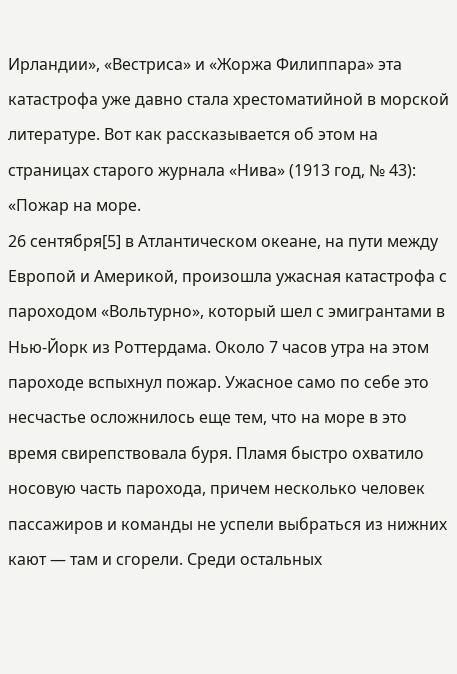Ирландии», «Вестриса» и «Жоржа Филиппара» эта катастрофа уже давно стала хрестоматийной в морской литературе. Вот как рассказывается об этом на страницах старого журнала «Нива» (1913 год, № 43):
«Пожар на море.
26 сентября[5] в Атлантическом океане, на пути между Европой и Америкой, произошла ужасная катастрофа с пароходом «Вольтурно», который шел с эмигрантами в Нью-Йорк из Роттердама. Около 7 часов утра на этом пароходе вспыхнул пожар. Ужасное само по себе это несчастье осложнилось еще тем, что на море в это время свирепствовала буря. Пламя быстро охватило носовую часть парохода, причем несколько человек пассажиров и команды не успели выбраться из нижних кают — там и сгорели. Среди остальных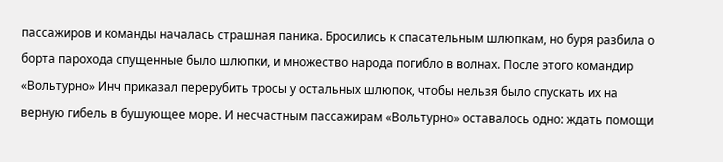пассажиров и команды началась страшная паника. Бросились к спасательным шлюпкам, но буря разбила о борта парохода спущенные было шлюпки, и множество народа погибло в волнах. После этого командир «Вольтурно» Инч приказал перерубить тросы у остальных шлюпок, чтобы нельзя было спускать их на верную гибель в бушующее море. И несчастным пассажирам «Вольтурно» оставалось одно: ждать помощи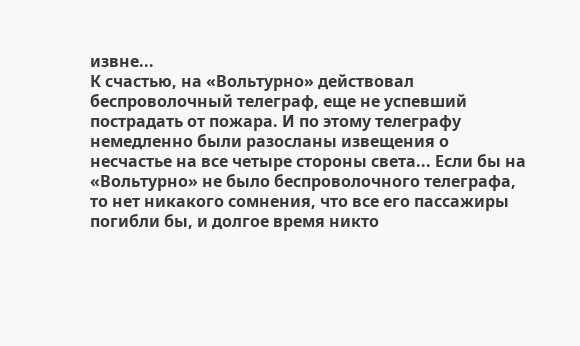извне...
К счастью, на «Вольтурно» действовал беспроволочный телеграф, еще не успевший пострадать от пожара. И по этому телеграфу немедленно были разосланы извещения о несчастье на все четыре стороны света... Если бы на «Вольтурно» не было беспроволочного телеграфа, то нет никакого сомнения, что все его пассажиры погибли бы, и долгое время никто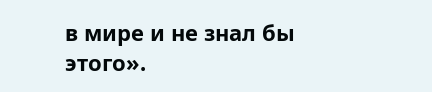в мире и не знал бы этого».